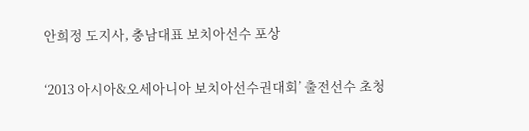안희정 도지사, 충남대표 보치아선수 포상

‘2013 아시아&오세아니아 보치아선수권대회’ 출전선수 초청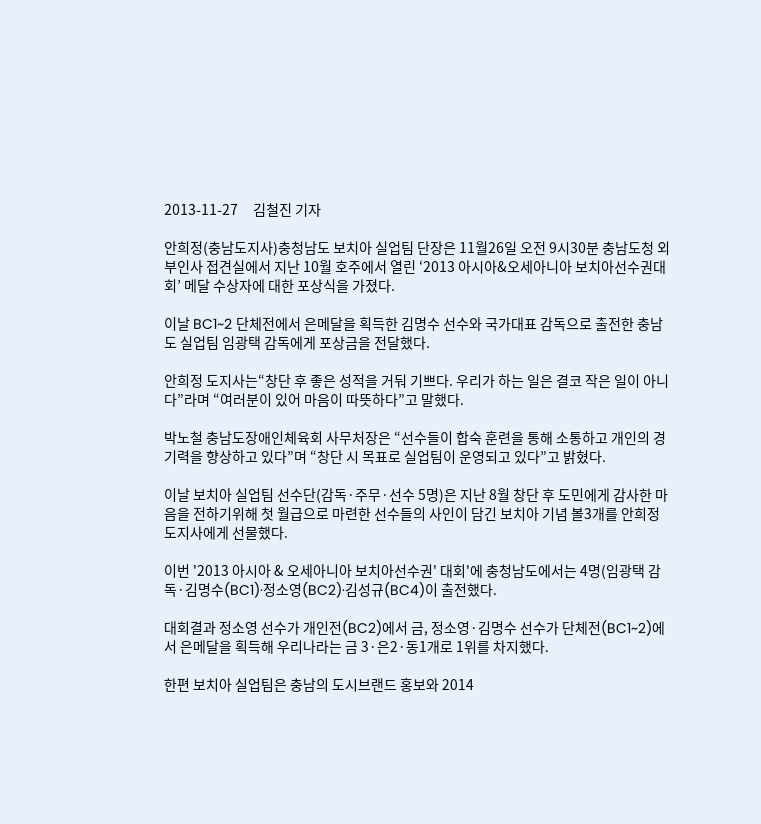2013-11-27     김철진 기자

안희정(충남도지사)충청남도 보치아 실업팀 단장은 11월26일 오전 9시30분 충남도청 외부인사 접견실에서 지난 10월 호주에서 열린 ‘2013 아시아&오세아니아 보치아선수권대회’ 메달 수상자에 대한 포상식을 가졌다.

이날 BC1~2 단체전에서 은메달을 획득한 김명수 선수와 국가대표 감독으로 출전한 충남도 실업팀 임광택 감독에게 포상금을 전달했다.

안희정 도지사는“창단 후 좋은 성적을 거둬 기쁘다. 우리가 하는 일은 결코 작은 일이 아니다”라며 “여러분이 있어 마음이 따뜻하다”고 말했다.

박노철 충남도장애인체육회 사무처장은 “선수들이 합숙 훈련을 통해 소통하고 개인의 경기력을 향상하고 있다”며 “창단 시 목표로 실업팀이 운영되고 있다”고 밝혔다.

이날 보치아 실업팀 선수단(감독·주무·선수 5명)은 지난 8월 창단 후 도민에게 감사한 마음을 전하기위해 첫 월급으로 마련한 선수들의 사인이 담긴 보치아 기념 볼3개를 안희정 도지사에게 선물했다.

이번 '2013 아시아 & 오세아니아 보치아선수권' 대회'에 충청남도에서는 4명(임광택 감독·김명수(BC1)·정소영(BC2)·김성규(BC4)이 출전했다.

대회결과 정소영 선수가 개인전(BC2)에서 금, 정소영·김명수 선수가 단체전(BC1~2)에서 은메달을 획득해 우리나라는 금 3·은2·동1개로 1위를 차지했다.

한편 보치아 실업팀은 충남의 도시브랜드 홍보와 2014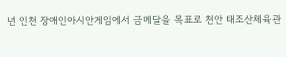년 인천 장애인아시안게임에서 금메달을 목표로 천안 태조산체육관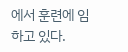에서 훈련에 임하고 있다.